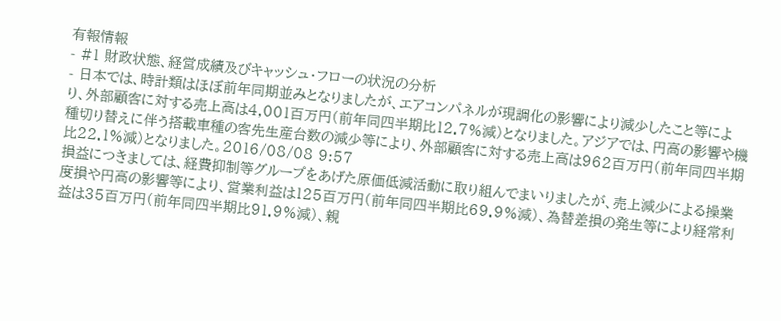有報情報
- #1 財政状態、経営成績及びキャッシュ・フローの状況の分析
- 日本では、時計類はほぼ前年同期並みとなりましたが、エアコンパネルが現調化の影響により減少したこと等により、外部顧客に対する売上高は4,001百万円(前年同四半期比12.7%減)となりました。アジアでは、円高の影響や機種切り替えに伴う搭載車種の客先生産台数の減少等により、外部顧客に対する売上高は962百万円(前年同四半期比22.1%減)となりました。2016/08/08 9:57
損益につきましては、経費抑制等グループをあげた原価低減活動に取り組んでまいりましたが、売上減少による操業度損や円高の影響等により、営業利益は125百万円(前年同四半期比69.9%減)、為替差損の発生等により経常利益は35百万円(前年同四半期比91.9%減)、親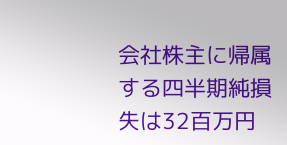会社株主に帰属する四半期純損失は32百万円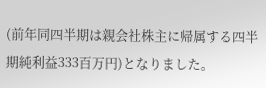(前年同四半期は親会社株主に帰属する四半期純利益333百万円)となりました。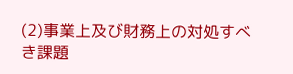(2)事業上及び財務上の対処すべき課題